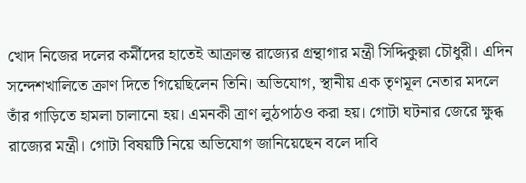খোদ নিজের দলের কর্মীদের হাতেই আক্রান্ত রাজ্যের গ্রন্থাগার মন্ত্রী সিদ্দিকুল্লা চৌধুরী। এদিন সন্দেশখালিতে ক্রাণ দিতে গিয়েছিলেন তিনি। অভিযোগ, স্থানীয় এক তৃণমূল নেতার মদলে তাঁর গাড়িতে হামলা চালানো হয়। এমনকী ত্রাণ লুঠপাঠও করা হয়। গোটা ঘটনার জেরে ক্ষুব্ধ রাজ্যের মন্ত্রী। গোটা বিষয়টি নিয়ে অভিযোগ জানিয়েছেন বলে দাবি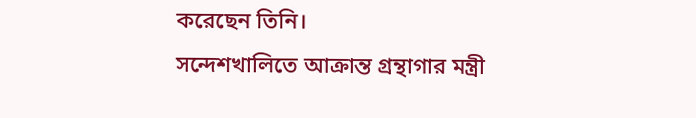করেছেন তিনি।
সন্দেশখালিতে আক্রান্ত গ্রন্থাগার মন্ত্রী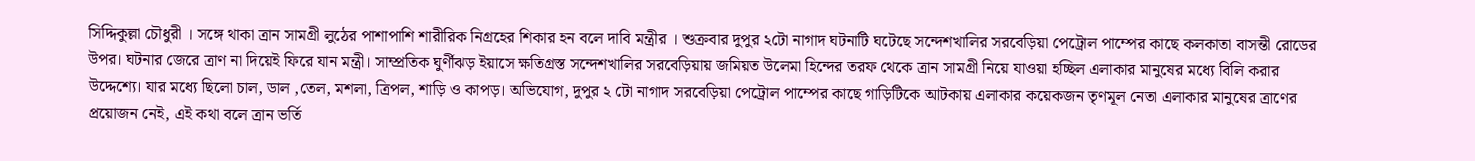সিদ্দিকুল্লা চৌধুরী । সঙ্গে থাকা ত্রান সামগ্রী লুঠের পাশাপাশি শারীরিক নিগ্রহের শিকার হন বলে দাবি মন্ত্রীর । শুক্রবার দুপুর ২টো নাগাদ ঘটনাটি ঘটেছে সন্দেশখালির সরবেড়িয়া পেট্রোল পাম্পের কাছে কলকাতা বাসন্তী রোডের উপর। ঘটনার জেরে ত্রাণ না দিয়েই ফিরে যান মন্ত্রী। সাম্প্রতিক ঘুর্ণীঝড় ইয়াসে ক্ষতিগ্রস্ত সন্দেশখালির সরবেড়িয়ায় জমিয়ত উলেমা হিন্দের তরফ থেকে ত্রান সামগ্রী নিয়ে যাওয়া হচ্ছিল এলাকার মানুষের মধ্যে বিলি করার উদ্দেশ্যে। যার মধ্যে ছিলো চাল, ডাল ,তেল, মশলা, ত্রিপল, শাড়ি ও কাপড়। অভিযোগ, দুপুর ২ টো নাগাদ সরবেড়িয়া পেট্রোল পাম্পের কাছে গাড়িটিকে আটকায় এলাকার কয়েকজন তৃণমূল নেতা এলাকার মানুষের ত্রাণের প্রয়োজন নেই, এই কথা বলে ত্রান ভর্তি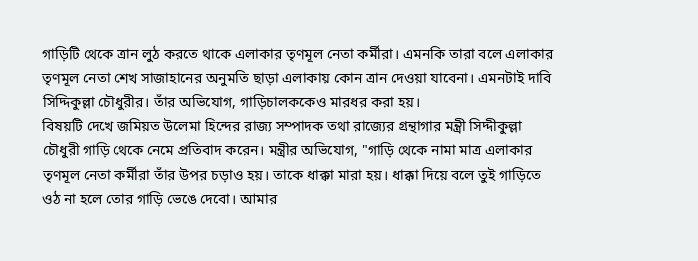গাড়িটি থেকে ত্রান লুঠ করতে থাকে এলাকার তৃণমূল নেতা কর্মীরা। এমনকি তারা বলে এলাকার তৃণমূল নেতা শেখ সাজাহানের অনুমতি ছাড়া এলাকায় কোন ত্রান দেওয়া যাবেনা। এমনটাই দাবি সিদ্দিকুল্লা চৌধুরীর। তাঁর অভিযোগ, গাড়িচালককেও মারধর করা হয়।
বিষয়টি দেখে জমিয়ত উলেমা হিন্দের রাজ্য সম্পাদক তথা রাজ্যের গ্রন্থাগার মন্ত্রী সিদ্দীকুল্লা চৌধুরী গাড়ি থেকে নেমে প্রতিবাদ করেন। মন্ত্রীর অভিযোগ, "গাড়ি থেকে নামা মাত্র এলাকার তৃণমূল নেতা কর্মীরা তাঁর উপর চড়াও হয়। তাকে ধাক্কা মারা হয়। ধাক্কা দিয়ে বলে তুই গাড়িতে ওঠ না হলে তোর গাড়ি ভেঙে দেবো। আমার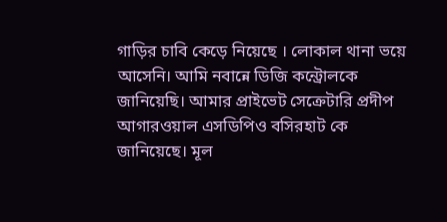গাড়ির চাবি কেড়ে নিয়েছে । লোকাল থানা ভয়ে আসেনি। আমি নবান্নে ডিজি কন্ট্রোলকে জানিয়েছি। আমার প্রাইভেট সেক্রেটারি প্রদীপ আগারওয়াল এসডিপিও বসিরহাট কে জানিয়েছে। মূল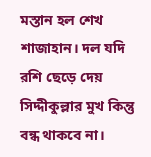মস্তান হল শেখ শাজাহান। দল যদি রশি ছেড়ে দেয় সিদ্দীকুল্লার মুখ কিন্তু বন্ধ থাকবে না।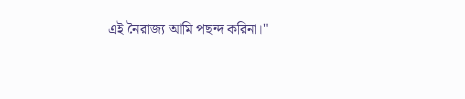এই নৈরাজ্য আমি পছন্দ করিনা।"